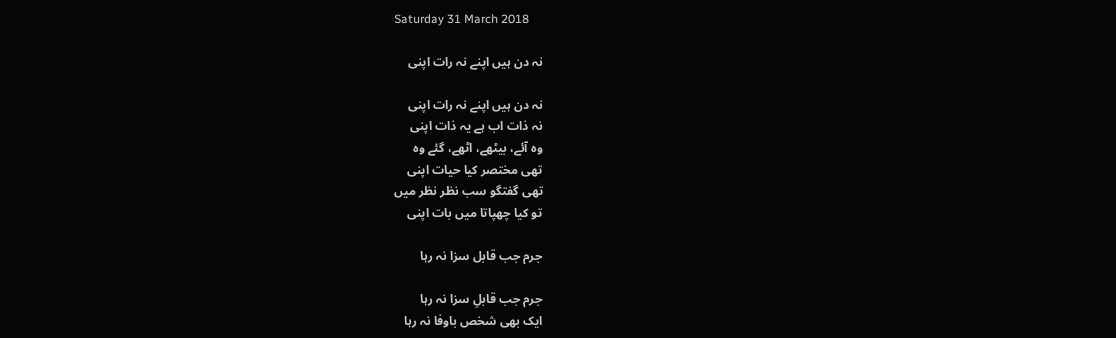Saturday 31 March 2018

نہ دن ہیں اپنے نہ رات اپنی

نہ دن ہیں اپنے نہ رات اپنی
نہ ذات اب ہے یہ ذات اپنی
وہ آئے، بیٹھے، اٹھے، گئے وہ
تھی مختصر کیا حیات اپنی
تھی گفتگو سب نظر نظر میں
تو کیا چھپاتا میں بات اپنی

جرم جب قابل سزا نہ رہا

جرم جب قابلِ سزا نہ رہا
ایک بھی شخص باوفا نہ رہا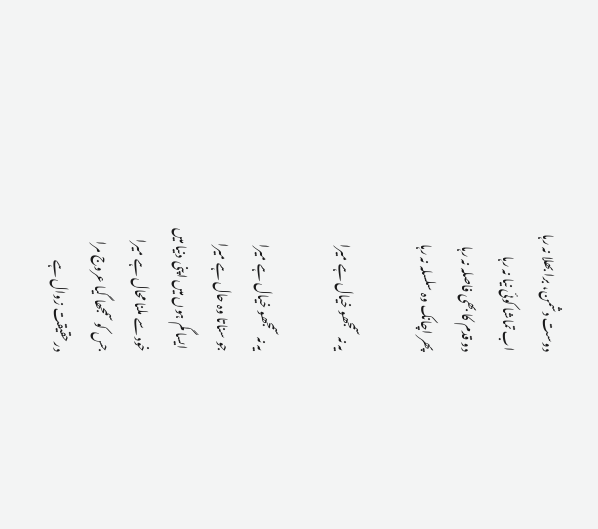دوست دشمن، برا بھلا نہ رہا
اب تماشا کوئی نیا نہ رہا
دو قدم کا بھی فاصلہ نہ رہا
پھر اچانک وہ سلسلہ نہ رہا

یہ نہ سمجھو خیال ہے میرا

یہ نہ سمجھو خیال ہے میرا
جو سناتا وہ حال ہے میرا
 ایسا گم ہوں میں اپنی دنیا میں
خود سے ملنا محال ہے میرا
جس کو سمجھا گیا عروج مرا
درحقیقت زوال ہے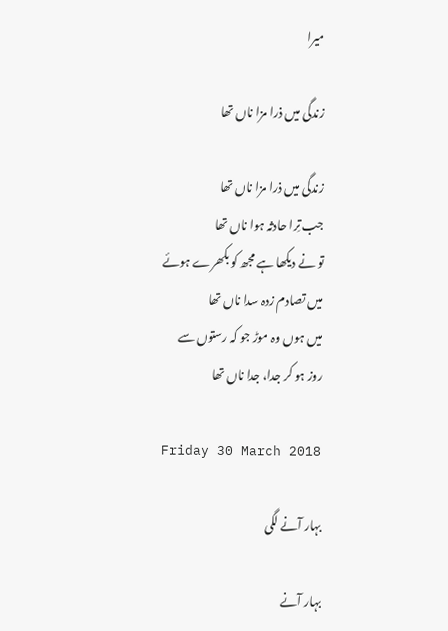میرا

زندگی میں ذرا مزا ناں تھا

زندگی میں ذرا مزا ناں تھا
جب تِرا حادثہ ہوا ناں تھا
تو نے دیکھا ہے مجھ کو بکھرے ہوئے
میں تصادم زدہ سدا ناں تھا
میں ہوں وہ موڑ جو کہ رستوں سے
روز ہو کر جدا، جدا ناں تھا

Friday 30 March 2018

بہار آنے لگی

بہار آنے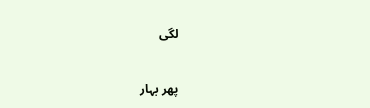لگی

پھر بہار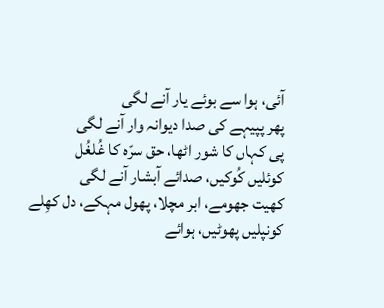آئی، ہوا سے بوئے یار آنے لگی
پھر پپیہے کی صدا دیوانہ وار آنے لگی
پی کہاں کا شور اٹھا، حق سرّہ کا غُلغُل
کوئلیں کُوکیں، صدائے آبشار آنے لگی
کھیت جھومے، ابر مچلا، پھول مہکے، دل کھِلے
کونپلیں پھوٹیں، ہوائے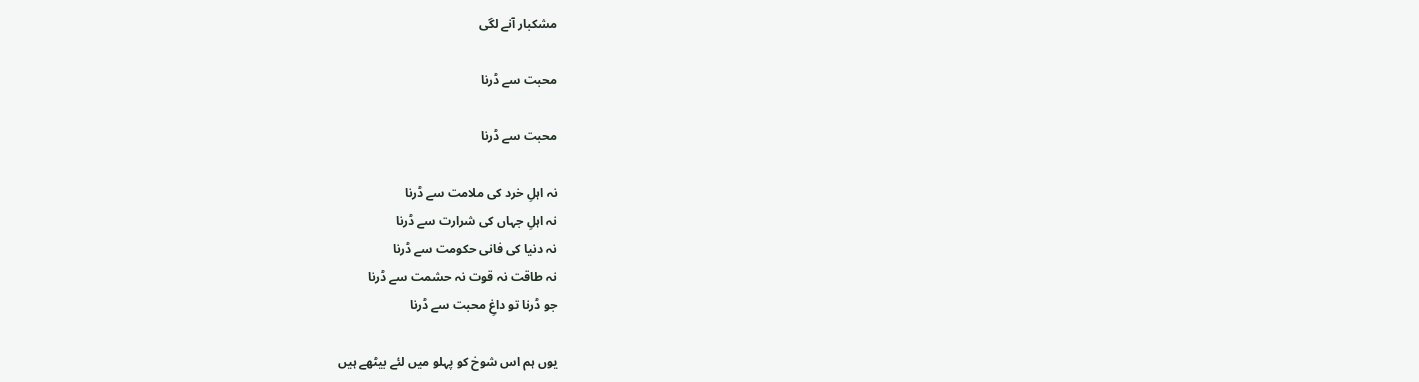مشکبار آنے لگی

محبت سے ڈرنا

محبت سے ڈرنا

نہ اہلِ خرد کی ملامت سے ڈرنا
نہ اہلِ جہاں کی شرارت سے ڈرنا
نہ دنیا کی فانی حکومت سے ڈرنا
نہ طاقت نہ قوت نہ حشمت سے ڈرنا
جو ڈرنا تو داغِ محبت سے ڈرنا

یوں ہم اس شوخ کو پہلو میں لئے بیٹھے ہیں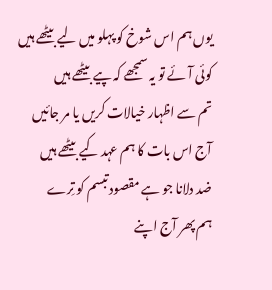یوں ہم اس شوخ کو پہلو میں لیے بیٹھے ہیں
کوئی آئے تو یہ سمجھے کہ پیے بیٹھے ہیں
تم سے اظہار خیالات کریں یا مر جائیں
آج اس بات کا ہم عہد کیے بیٹھے ہیں
ضد دلانا جو ہے مقصود تبسم کو تِرے
ہم پھر آج اپنے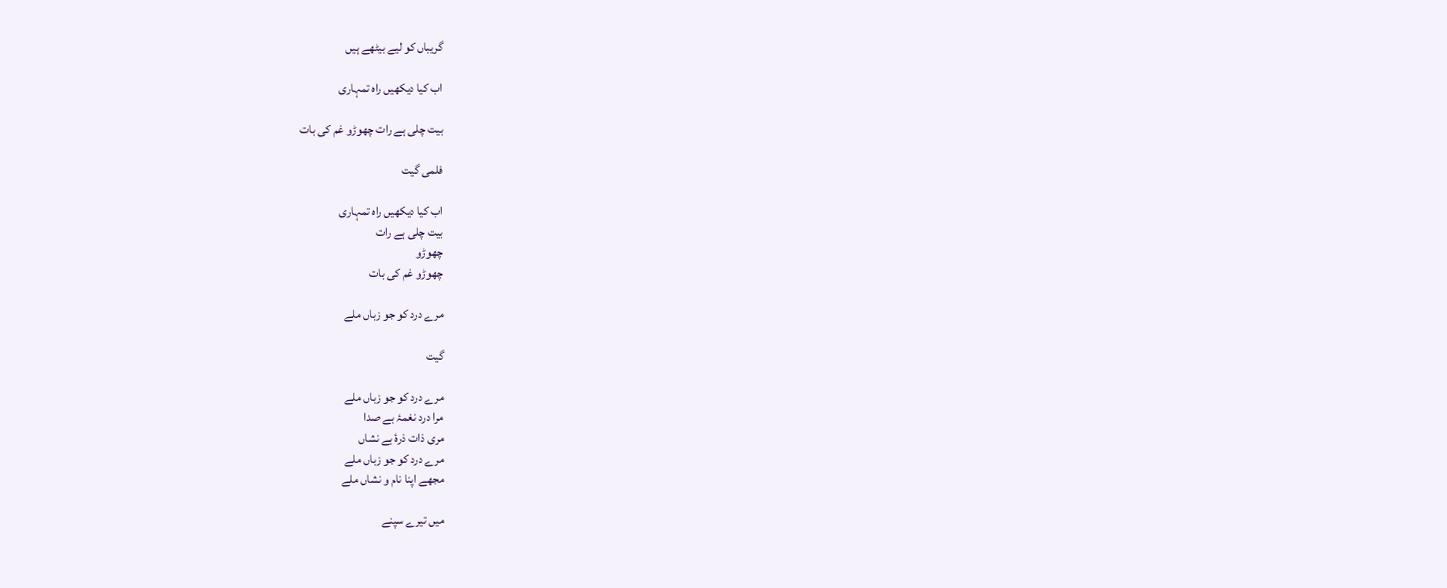گریباں کو لیے بیٹھے ہیں

اب کیا دیکھیں راہ تمہاری

بیت چلی ہے رات چھوڑو غم کی بات

فلمی گیت

اب کیا دیکھیں راہ تمہاری
بیت چلی ہے رات
چھوڑو
چھوڑو غم کی بات

مرے درد کو جو زباں ملے

گیت

مرے درد کو جو زباں ملے
مرا درد نغمۂ بے صدا
مری ذات ذرۂ بے نشاں
مرے درد کو جو زباں ملے
مجھے اپنا نام و نشاں ملے

میں تیرے سپنے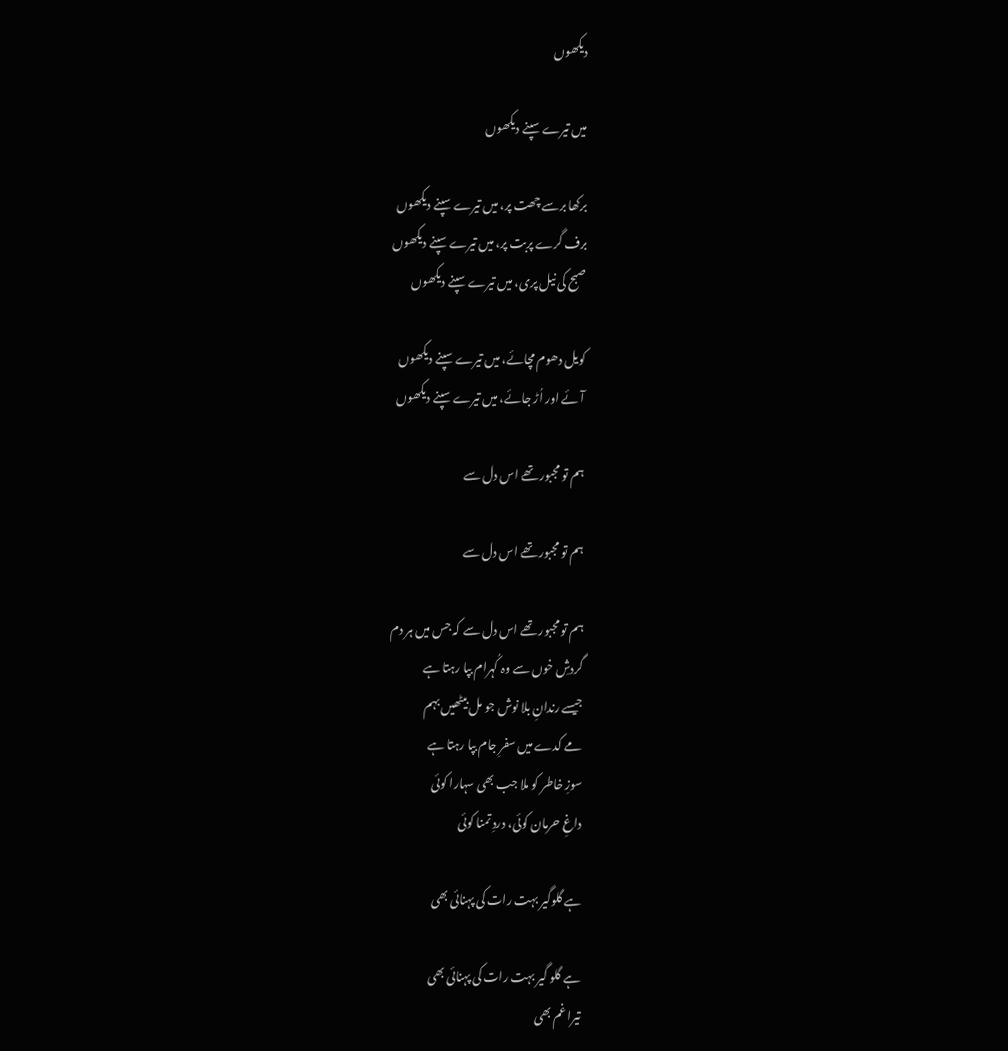دیکھوں

میں تیرے سپنے دیکھوں

برکھا برسے چھت پر، میں تیرے سپنے دیکھوں
برف گرے پربت پر، میں تیرے سپنے دیکھوں
صبح کی نیل پری، میں تیرے سپنے دیکھوں

کویل دھوم مچائے، میں تیرے سپنے دیکھوں
آئے اور اُڑ جائے، میں تیرے سپنے دیکھوں

ہم تو مجبور تھے اس دل سے

ہم تو مجبور تھے اس دل سے

ہم تو مجبور تھے اس دل سے کہ جس میں ہر دم
گردشِ خوں سے وہ کُہرام بپا رہتا ہے
جیسے رندانِ بلا نوش جو مل بیٹھیں بہم
مے کدے میں سفرِ جام بپا رہتا ہے
سوزِ خاطر کو ملا جب بھی سہارا کوئی
داغِ حرمان کوئی، دردِ تمنا کوئی

ہے گلوگیر بہت رات کی پہنائی بھی

ہے گلو گیر بہت رات کی پہنائی بھی
تیرا غم بھی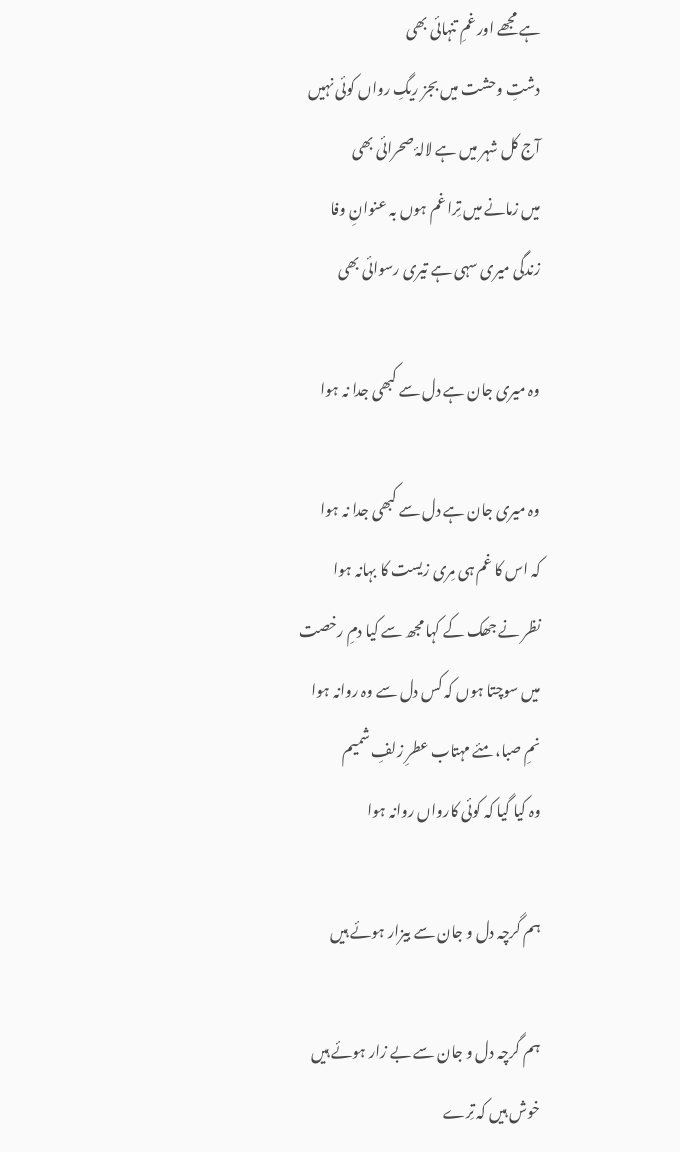ہے مجھے اور غمِ تنہائی بھی
دشتِ وحشت میں بجز ریگِ رواں کوئی نہیں
آج کل شہر میں ہے لالۂ صحرائی بھی
میں زمانے میں تِرا غم ہوں بہ عنوانِ وفا
زندگی میری سہی ہے تیری رسوائی بھی

وہ میری جان ہے دل سے کبھی جدا نہ ہوا

وہ میری جان ہے دل سے کبھی جدا نہ ہوا
کہ اس کا غم ہی مِری زیست کا بہانہ ہوا
نظر نے جھک کے کہا مجھ سے کیا دمِ رخصت
میں سوچتا ہوں کہ کس دل سے وہ روانہ ہوا
نمِ صبا، مئے مہتاب عطرِ زلفِ شمیم
وہ کیا گیا کہ کوئی کارواں روانہ ہوا

ہم گرچہ دل و جان سے بیزار ہوئے ہیں

ہم گرچہ دل و جان سے بے زار ہوئے ہیں
خوش ہیں کہ تِرے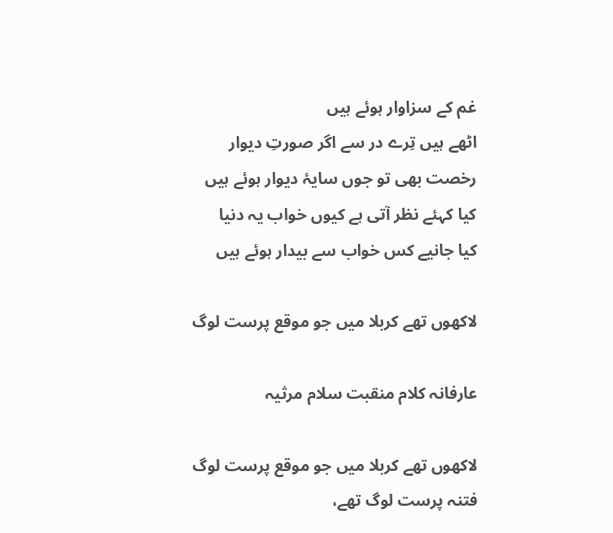غم کے سزاوار ہوئے ہیں
اٹھے ہیں تِرے در سے اگر صورتِ دیوار
رخصت بھی تو جوں سایۂ دیوار ہوئے ہیں
کیا کہئے نظر آتی ہے کیوں خواب یہ دنیا
کیا جانیے کس خواب سے بیدار ہوئے ہیں

لاکھوں تھے کربلا میں جو موقع پرست لوگ

عارفانہ کلام منقبت سلام مرثیہ

لاکھوں تھے کربلا میں جو موقع پرست لوگ
فتنہ پرست لوگ تھے،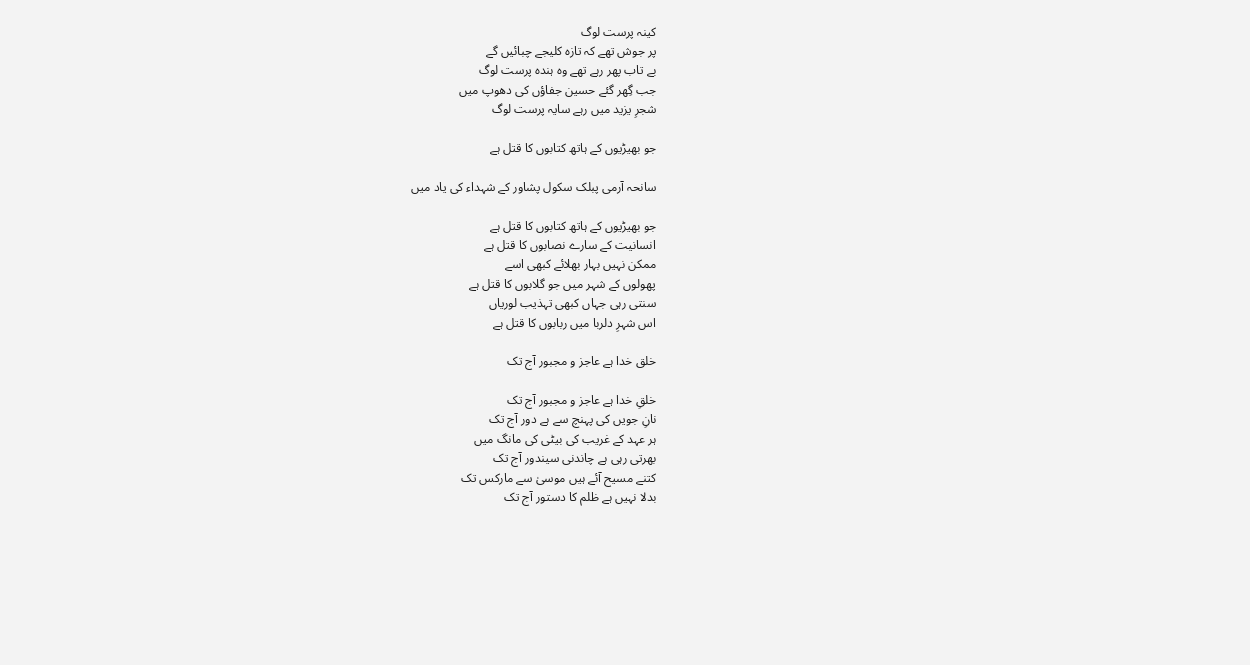کینہ پرست لوگ
پر جوش تھے کہ تازہ کلیجے چبائیں گے
بے تاب پھر رہے تھے وہ ہندہ پرست لوگ
جب گِھر گئے حسین جفاؤں کی دھوپ میں
شجرِ یزید میں رہے سایہ پرست لوگ

جو بھیڑیوں کے ہاتھ کتابوں کا قتل ہے

سانحہ آرمی پبلک سکول پشاور کے شہداء کی یاد میں

جو بھیڑیوں کے ہاتھ کتابوں کا قتل ہے
انسانیت کے سارے نصابوں کا قتل ہے
ممکن نہیں بہار بھلائے کبھی اسے
پھولوں کے شہر میں جو گلابوں کا قتل ہے
سنتی رہی جہاں کبھی تہذیب لوریاں
اس شہرِ دلربا میں ربابوں کا قتل ہے

خلق خدا ہے عاجز و مجبور آج تک

خلقِ خدا ہے عاجز و مجبور آج تک
نانِ جویں کی پہنچ سے ہے دور آج تک
ہر عہد کے غریب کی بیٹی کی مانگ میں
بھرتی رہی ہے چاندنی سیندور آج تک
کتنے مسیح آئے ہیں موسیٰ سے مارکس تک
بدلا نہیں ہے ظلم کا دستور آج تک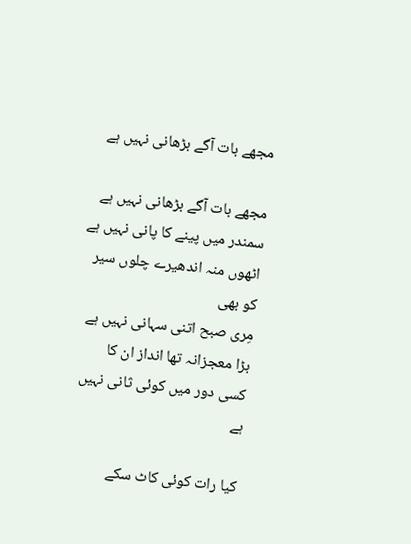مجھے بات آگے بڑھانی نہیں ہے

مجھے بات آگے بڑھانی نہیں ہے
سمندر میں پینے کا پانی نہیں ہے
اٹھوں منہ اندھیرے چلوں سیر کو بھی
مِری صبح اتنی سہانی نہیں ہے
بڑا معجزانہ تھا انداز ان کا
کسی دور میں کوئی ثانی نہیں ہے

کیا رات کوئی کاٹ سکے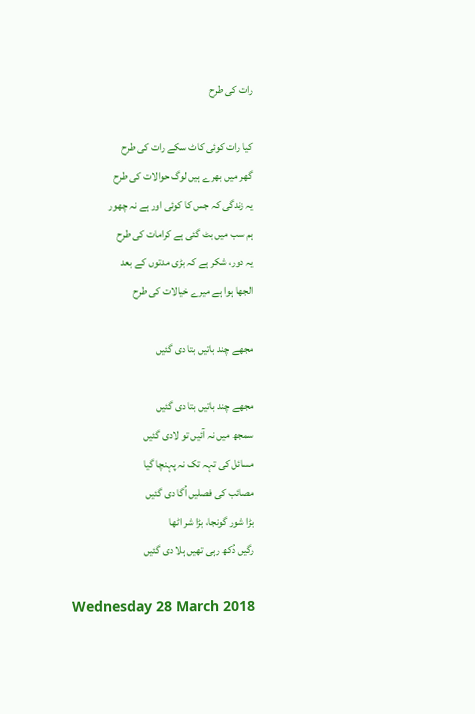رات کی طرح

کیا رات کوئی کاٹ سکے رات کی طرح
گھر میں بھرے ہیں لوگ حوالات کی طرح
یہ زندگی کہ جس کا کوئی اور ہے نہ چھور
ہم سب میں بٹ گئی ہے کرامات کی طرح
یہ دور، شکر ہے کہ بڑی مدتوں کے بعد
الجھا ہوا ہے میرے خیالات کی طرح

مجھے چند باتیں بتا دی گئیں

مجھے چند باتیں بتا دی گئیں
سمجھ میں نہ آئیں تو لادی گئیں
مسائل کی تہہ تک نہ پہنچا گیا
مصائب کی فصلیں اُگا دی گئیں
بڑا شور گونجا، بڑا شر اٹھا
رگیں دُکھ رہی تھیں ہلا دی گئیں

Wednesday 28 March 2018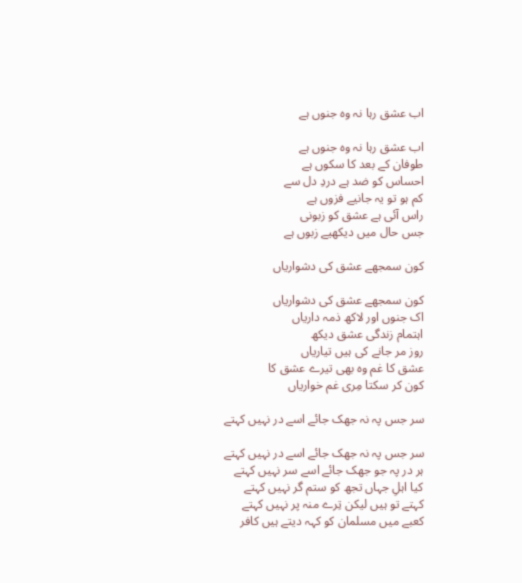اب عشق رہا نہ وہ جنوں ہے

اب عشق رہا نہ وہ جنوں ہے
طوفان کے بعد کا سکوں ہے
احساس کو ضد ہے دردِ دل سے
کم ہو تو یہ جانیے فزوں ہے
راس آئی ہے عشق کو زبونی
جس حال میں دیکھیے زبوں ہے

کون سمجھے عشق کی دشواریاں

کون سمجھے عشق کی دشواریاں
اک جنوں اور لاکھ ذمہ داریاں
اہتمام زندگی عشق دیکھ
روز مر جانے کی ہیں تیاریاں
عشق کا غم وہ بھی تیرے عشق کا
کون کر سکتا مِری غم خواریاں

سر جس پہ نہ جھک جائے اسے در نہیں کہتے

سر جس پہ نہ جھک جائے اسے در نہیں کہتے
ہر در پہ جو جھک جائے اسے سر نہیں کہتے
کیا اہلِ جہاں تجھ کو ستم گر نہیں کہتے
کہتے تو ہیں لیکن تِرے منہ پر نہیں کہتے
کعبے میں مسلمان کو کہہ دیتے ہیں کافر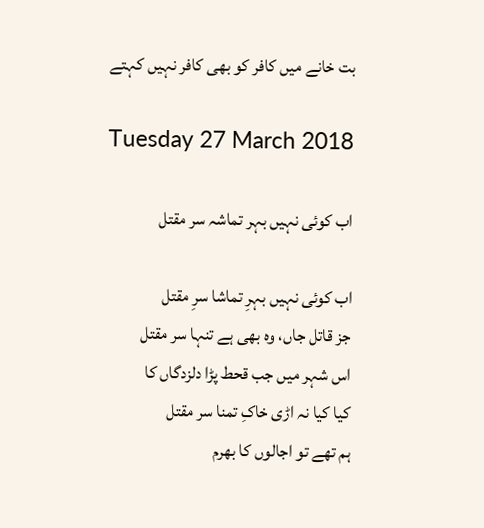بت خانے میں کافر کو بھی کافر نہیں کہتے

Tuesday 27 March 2018

اب کوئی نہیں بہر تماشہ سر مقتل

اب کوئی نہیں بہرِ تماشا سرِ مقتل
جز قاتل جاں، وہ بھی ہے تنہا سر مقتل
اس شہر میں جب قحط پڑا دلزدگاں کا
کیا کیا نہ اڑی خاکِ تمنا سر مقتل
ہم تھے تو اجالوں کا بھرم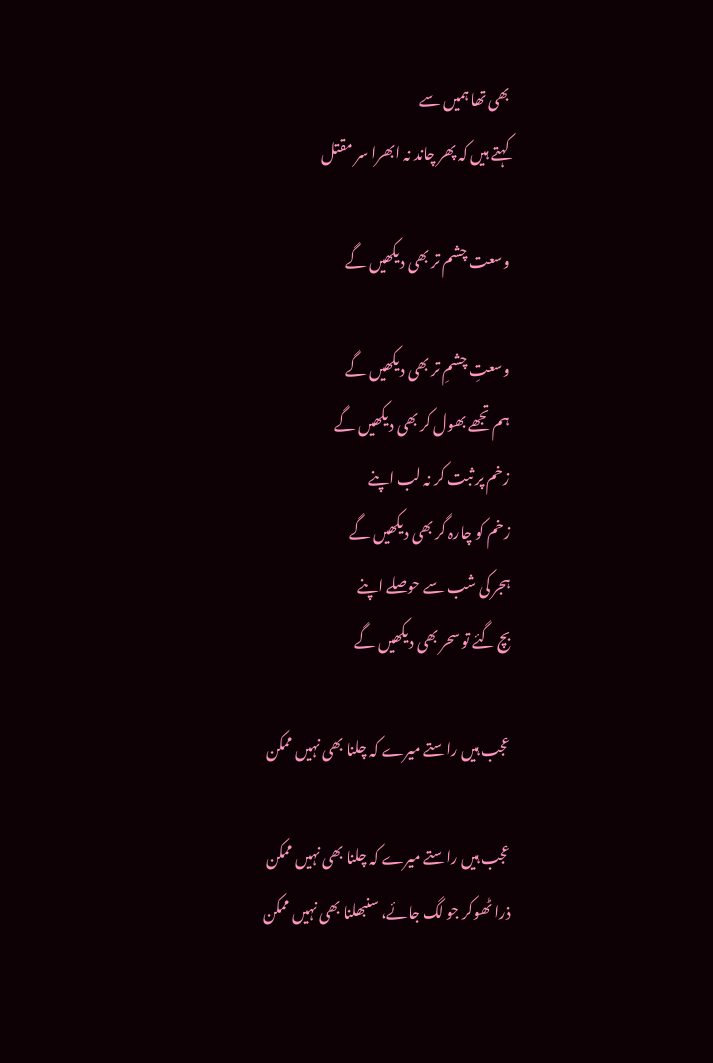بھی تھا ہمیں سے
کہتے ہیں کہ پھر چاند نہ ابھرا سر مقتل

وسعت چشم تر بھی دیکھیں گے

وسعتِ چشمِ تر بھی دیکھیں گے
ہم تجھے بھول کر بھی دیکھیں گے
زخم پر ثبت کر نہ لب اپنے
زخم کو چارہ گر بھی دیکھیں گے
ہجر کی شب سے حوصلے اپنے
بچ گئے تو سحر بھی دیکھیں گے

عجب ہیں راستے میرے کہ چلنا بھی نہیں ممکن

عجب ہیں راستے میرے کہ چلنا بھی نہیں ممکن
ذرا ٹھوکر جو لگ جائے، سنبھلنا بھی نہیں ممکن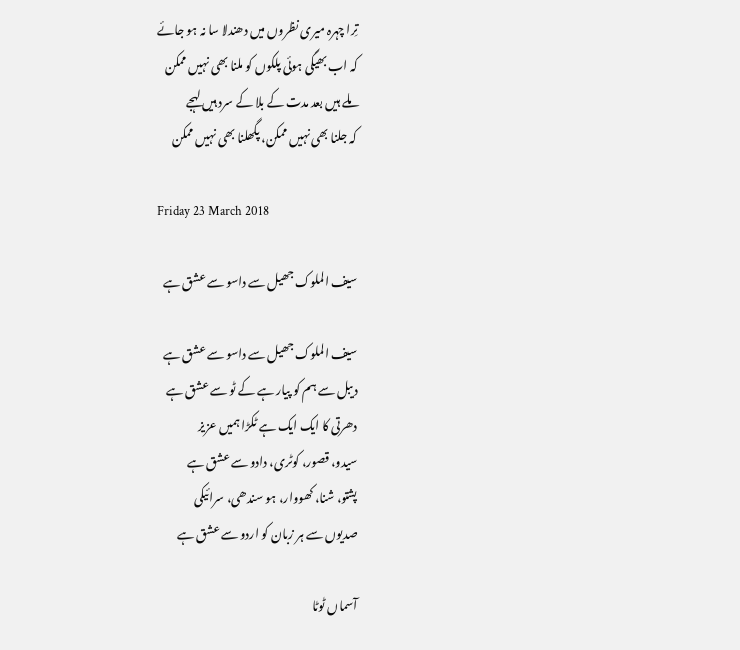تِرا چہرہ میری نظروں میں دھندلا سا نہ ہو جائے
کہ اب بھیگی ہوئی پلکوں کو ملنا بھی نہیں ممکن
ملے ہیں بعد مدت کے بلا کے سرد ہیں لہجے
کہ جلنا بھی نہیں ممکن، پگھلنا بھی نہیں ممکن

Friday 23 March 2018

سیف الملوک جھیل سے داسو سے عشق ہے

سیف الملوک جھیل سے داسو سے عشق ہے
دیبل سے ہم کو پیار ہے کے ٹو سے عشق ہے
دھرتی کا ایک ایک ہے ٹکڑا ہمیں عزیز
سیدو، قصور، کوٹری، دادو سے عشق ہے
پشتو، شنا، کھووار، ہو سندھی، سرائیکی
صدیوں سے ہر زبان کو اردو سے عشق ہے

آسماں ٹوٹا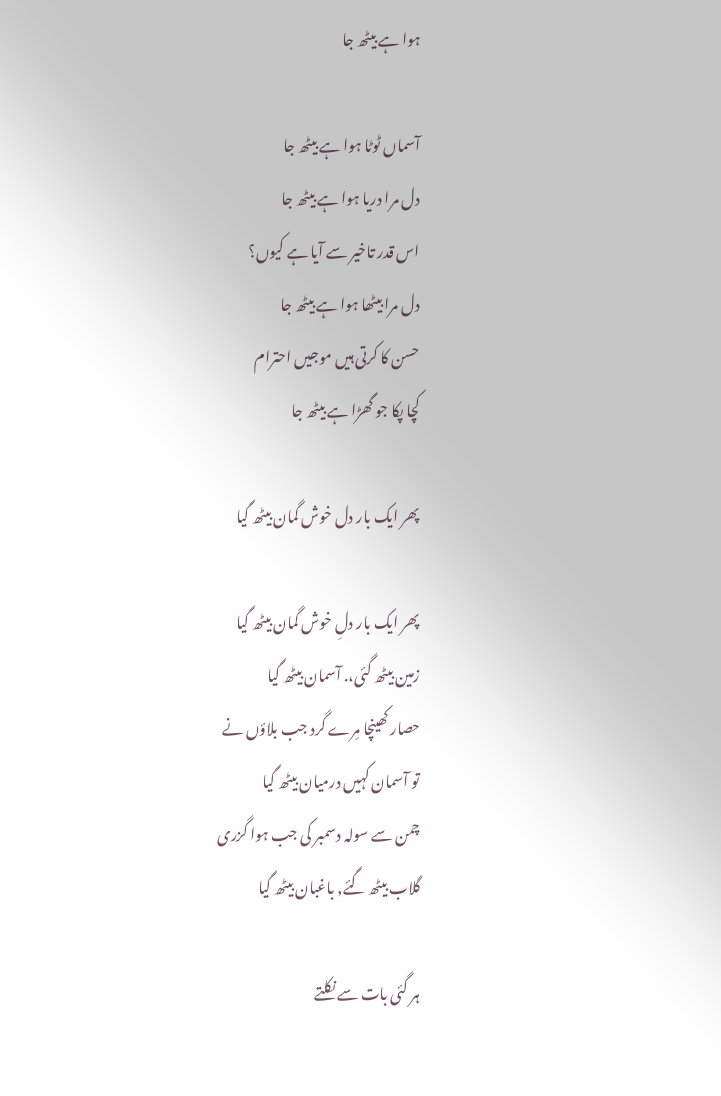ہوا ہے بیٹھ جا

آسماں ٹوٹا ہوا ہے بیٹھ جا
دل مرا دریا ہوا ہے بیٹھ جا
اس قدر تاخیر سے آیا ہے کیوں؟
دل مرا بیٹھا ہوا ہے بیٹھ جا
حسن کا کرتی ہیں موجیں احترام
کچا پکا جو گھڑا ہے بیٹھ جا

پھر ایک بار دل خوش گمان بیٹھ گیا

پھر ایک بار دلِ خوش گمان بیٹھ گیا
زمین بیٹھ گئی،. آسمان بیٹھ گیا
حصار کھینچا مِرے گرد جب بلاؤں نے
تو آسمان کہیں درمیان بیٹھ گیا
چمن سے سولہ دسمبر کی جب ہوا گزری
گلاب بیٹھ گئے, باغبان بیٹھ گیا

ہر گئی بات سے نکلتے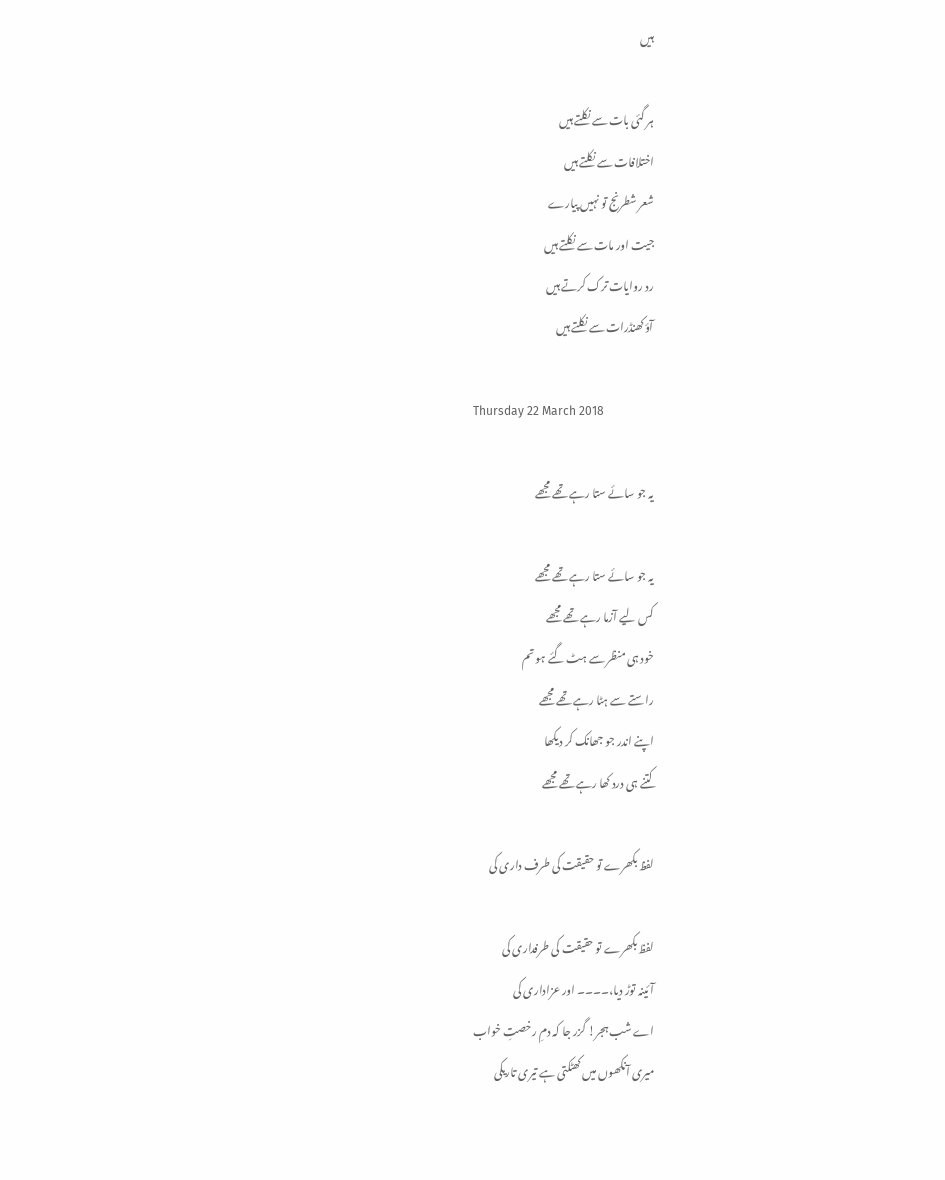ہیں

ہر گئی بات سے نکلتے ہیں
اختلافات سے نکلتے ہیں
شعر شطرنج تو نہیں پیارے
جیت اور مات سے نکلتے ہیں
رد روایات ترک کرتے ہیں
آؤ کھنڈرات سے نکلتے ہیں

Thursday 22 March 2018

یہ جو سائے ستا رہے تھے مجھے

یہ جو سائے ستا رہے تھے مجھے
کس لیے آزما رہے تھے مجھے
خود ہی منظر سے ہٹ گئے ہو تم
راستے سے ہٹا رہے تھے مجھے
اپنے اندر جو جھانک کر دیکھا
کتنے ہی درد کھا رہے تھے مجھے

لفظ بکھرے تو حقیقت کی طرف داری کی

لفظ بکھرے تو حقیقت کی طرفداری کی
آئینہ توڑ دیا،۔۔۔۔ اور عزاداری کی
اے شب ہجر! گزر جا کہ دمِ رخصتِ خواب
میری آنکھوں میں کھٹکتی ہے تیری تاریکی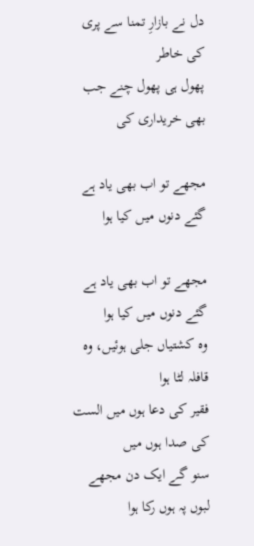دل نے بازارِ تمنا سے پری کی خاطر
پھول ہی پھول چنے جب بھی خریداری کی

مجھے تو اب بھی یاد ہے گئے دنوں میں کیا ہوا

مجھے تو اب بھی یاد ہے گئے دنوں میں کیا ہوا
وہ کشتیاں جلی ہوئیں، وہ قافلہ لٹا ہوا
فقیر کی دعا ہوں میں الست کی صدا ہوں میں
سنو گے ایک دن مجھے لبوں پہ ہوں رکا ہوا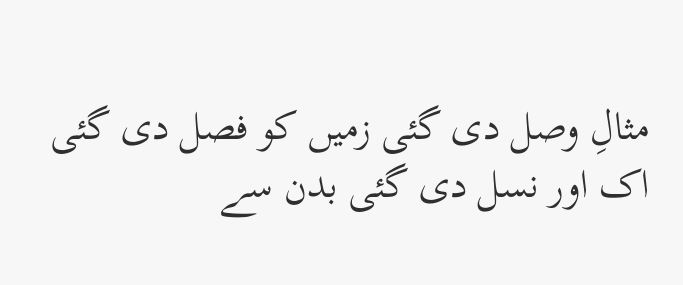مثالِ وصل دی گئی زمیں کو فصل دی گئی
اک اور نسل دی گئی بدن سے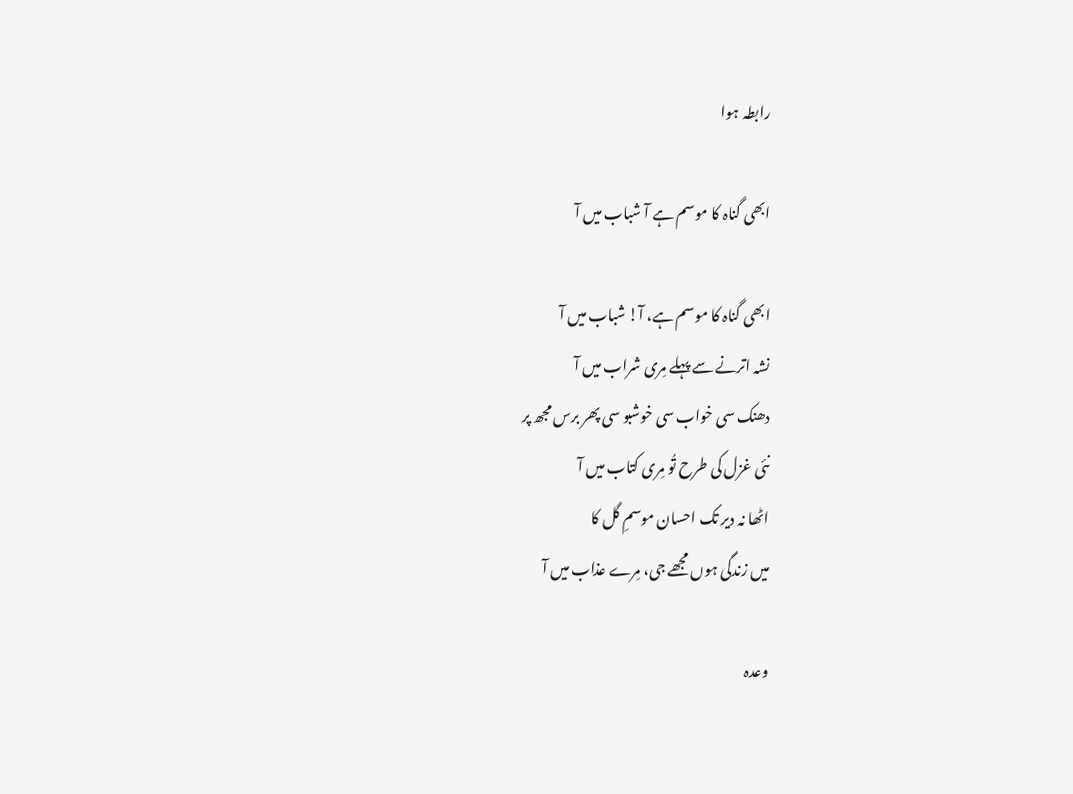رابطہ ہوا

ابھی گناہ کا موسم ہے آ شباب میں آ

ابھی گناہ کا موسم ہے، آ! شباب میں آ
نشہ اترنے سے پہلے مِری شراب میں آ
دھنک سی خواب سی خوشبو سی پھر برس مجھ پر
نئی غزل کی طرح تُو مِری کتاب میں آ
اٹھا نہ دیر تک احسان موسمِ گل کا
میں زندگی ہوں مجھے جی، مِرے عذاب میں آ

وعدہ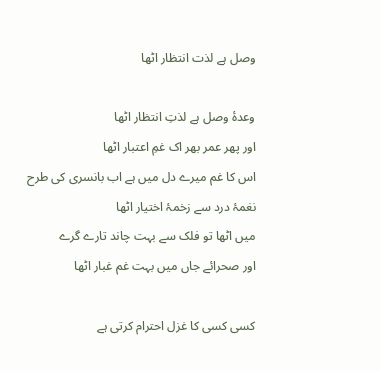وصل ہے لذت انتظار اٹھا

وعدۂ وصل ہے لذتِ انتظار اٹھا
اور پھر عمر بھر اک غمِ اعتبار اٹھا
اس کا غم میرے دل میں ہے اب بانسری کی طرح
نغمۂ درد سے زخمۂ اختیار اٹھا
میں اٹھا تو فلک سے بہت چاند تارے گرے
اور صحرائے جاں میں بہت غم غبار اٹھا

کسی کسی کا غزل احترام کرتی ہے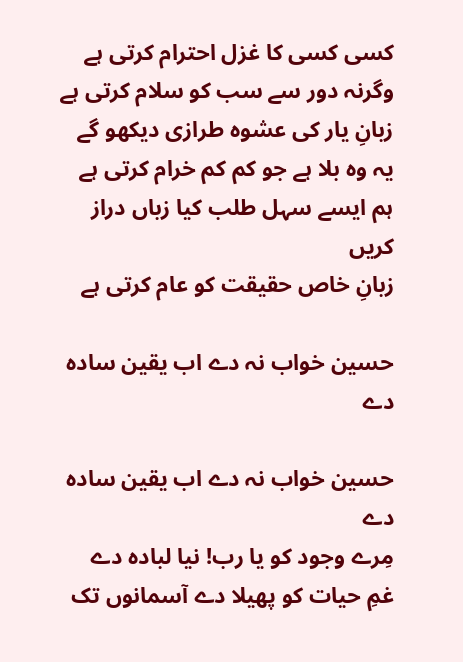کسی کسی کا غزل احترام کرتی ہے
وگرنہ دور سے سب کو سلام کرتی ہے
زبانِ یار کی عشوہ طرازی دیکھو گے
یہ وہ بلا ہے جو کم کم خرام کرتی ہے
ہم ایسے سہل طلب کیا زباں دراز کریں
زبانِ خاص حقیقت کو عام کرتی ہے

حسین خواب نہ دے اب یقین سادہ دے

حسین خواب نہ دے اب یقین سادہ دے
مِرے وجود کو یا رب! نیا لبادہ دے
غمِ حیات کو پھیلا دے آسمانوں تک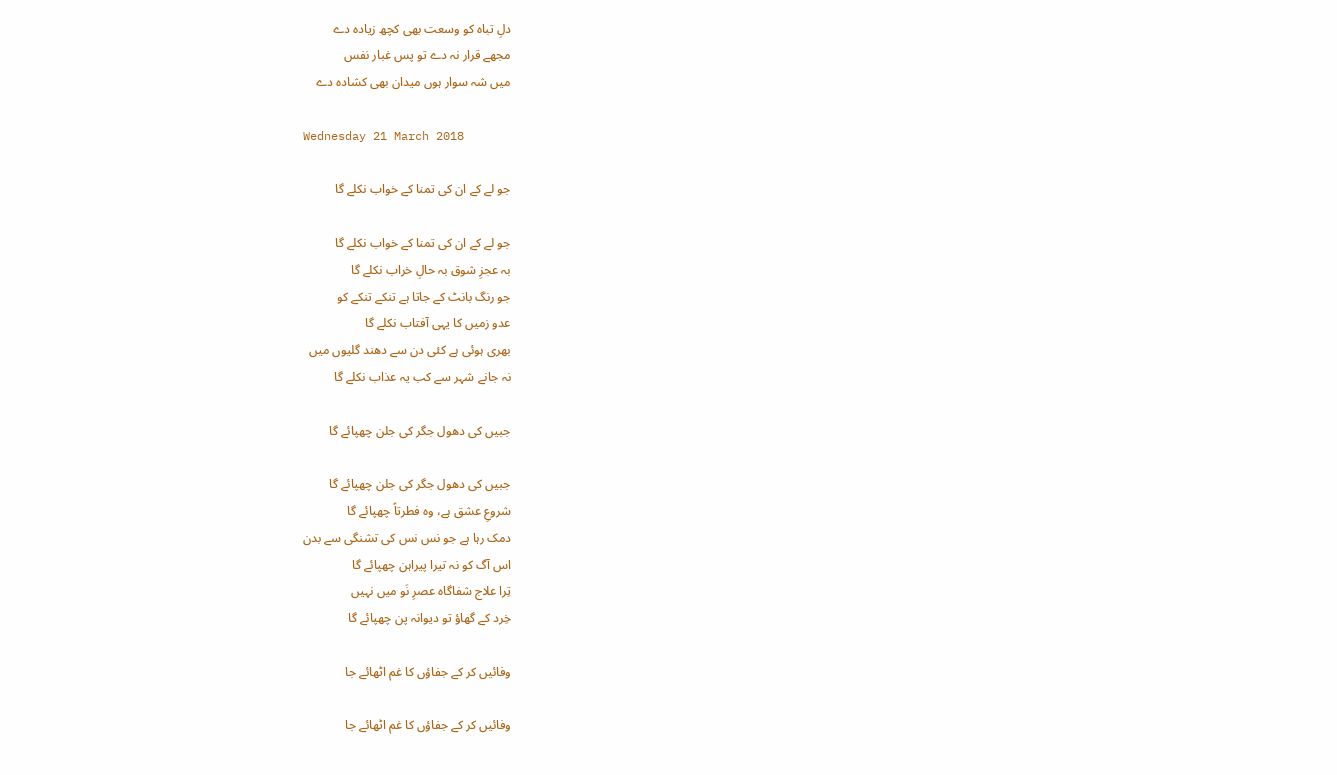دلِ تباہ کو وسعت بھی کچھ زیادہ دے
مجھے قرار نہ دے تو پس غبار نفس
میں شہ سوار ہوں میدان بھی کشادہ دے

Wednesday 21 March 2018

جو لے کے ان کی تمنا کے خواب نکلے گا

جو لے کے ان کی تمنا کے خواب نکلے گا
بہ عجزِ شوق بہ حالِ خراب نکلے گا
جو رنگ بانٹ کے جاتا ہے تنکے تنکے کو
عدو زمیں کا یہی آفتاب نکلے گا
بھری ہوئی ہے کئی دن سے دھند گلیوں میں
نہ جانے شہر سے کب یہ عذاب نکلے گا

جبیں کی دھول جگر کی جلن چھپائے گا

جبیں کی دھول جگر کی جلن چھپائے گا
شروعِ عشق ہے، وہ فطرتاً چھپائے گا
دمک رہا ہے جو نس نس کی تشنگی سے بدن
اس آگ کو نہ تیرا پیراہن چھپائے گا
تِرا علاج شفاگاہ عصرِ نَو میں نہیں
خِرد کے گھاؤ تو دیوانہ پن چھپائے گا

وفائیں کر کے جفاؤں کا غم اٹھائے جا

وفائیں کر کے جفاؤں کا غم اٹھائے جا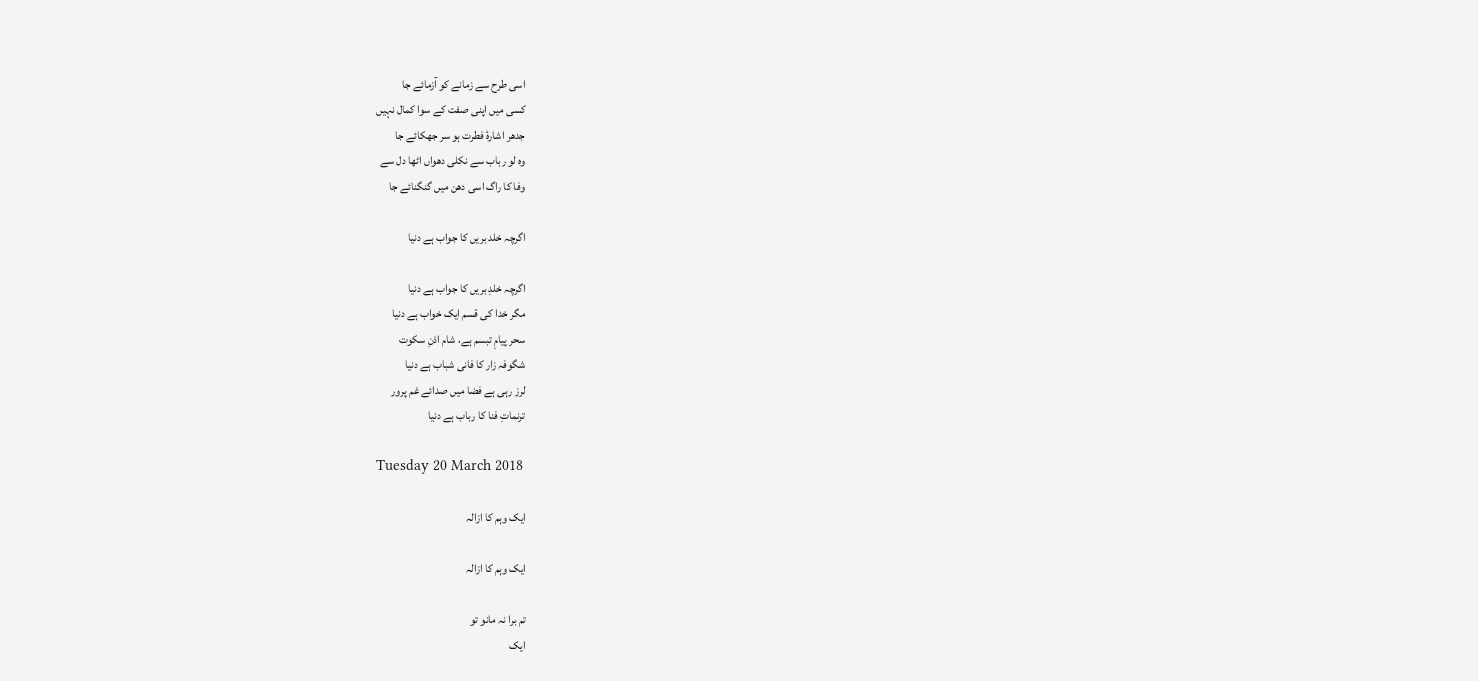اسی طرح سے زمانے کو آزمائے جا
کسی میں اپنی صفت کے سوا کمال نہیں
جدھر اشارۂ فطرت ہو سر جھکائے جا
وہ لو رباب سے نکلی دھواں اٹھا دل سے
وفا کا راگ اسی دھن میں گنگنائے جا

اگرچہ خلد بریں کا جواب ہے دنیا

اگرچہ خلدِ بریں کا جواب ہے دنیا
مگر خدا کی قسم ایک خواب ہے دنیا
سحر پیامِ تبسم ہے، شام اذنِ سکوت
شگوفہ زار کا فانی شباب ہے دنیا
لرز رہی ہے فضا میں صدائے غم پرور
ترنماتِ فنا کا رباب ہے دنیا

Tuesday 20 March 2018

ایک وہم کا ازالہ

ایک وہم کا ازالہ

تم برا نہ مانو تو
ایک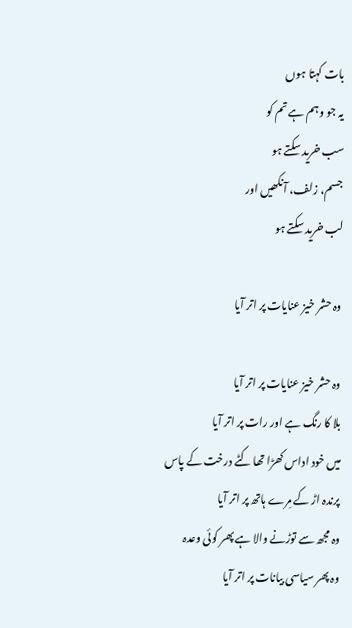بات کہتا ہوں
یہ جو وہم ہے تم کو
سب خرید سکتے ہو
جسم، زلف، آنکھیں اور
لب خرید سکتے ہو

وہ حشر خیز عنایات پر اتر آیا

وہ حشر خیز عنایات پر اتر آیا
بلا کا رنگ ہے اور رات پر اتر آیا
میں خود اداس کھڑا تھا کٹے درخت کے پاس
پرندہ اڑ کے مِرے ہاتھ پر اتر آیا
وہ مجھ سے توڑنے والا ہے پھر کوئی وعدہ
وہ پھر سیاسی بیانات پر اتر آیا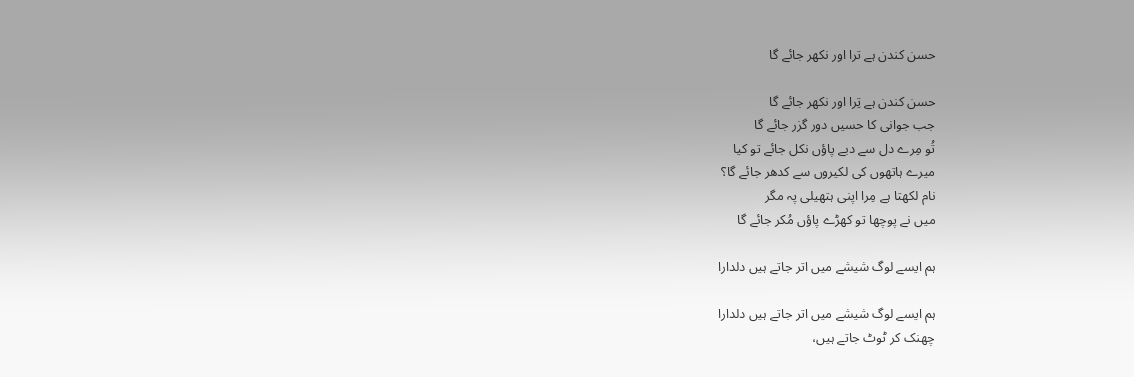حسن کندن ہے ترا اور نکھر جائے گا

حسن کندن ہے تِرا اور نکھر جائے گا
جب جوانی کا حسیں دور گزر جائے گا
تُو مِرے دل سے دبے پاؤں نکل جائے تو کیا
میرے ہاتھوں کی لکیروں سے کدھر جائے گا؟
نام لکھتا ہے مِرا اپنی ہتھیلی پہ مگر
میں نے پوچھا تو کھڑے پاؤں مُکر جائے گا

ہم ایسے لوگ شیشے میں اتر جاتے ہیں دلدارا

ہم ایسے لوگ شیشے میں اتر جاتے ہیں دلدارا
چھنک کر ٹوٹ جاتے ہیں،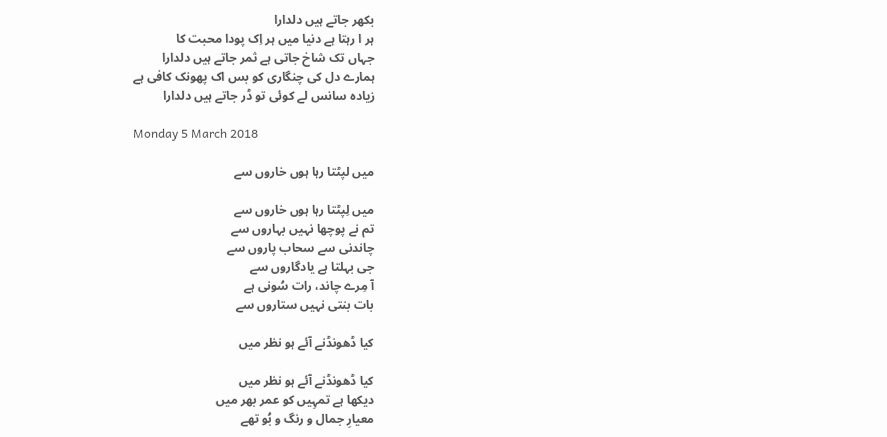بکھر جاتے ہیں دلدارا
ہر ا رہتا ہے دنیا میں ہر اِک پودا محبت کا
جہاں تک شاخ جاتی ہے ثمر جاتے ہیں دلدارا
ہمارے دل کی چنگاری کو بس اک پھونک کافی ہے
زیادہ سانس لے کوئی تو ڈر جاتے ہیں دلدارا

Monday 5 March 2018

میں لپٹتا رہا ہوں خاروں سے

میں لِپٹتا رہا ہوں خاروں سے
تم نے پوچھا نہیں بہاروں سے
چاندنی سے سحاب پاروں سے
جی بہلتا ہے یادگاروں سے
آ مِرے چاند، رات سُونی ہے
بات بنتی نہیں ستاروں سے

کیا ڈھونڈنے آئے ہو نظر میں

کیا ڈھونڈنے آئے ہو نظر میں
دیکھا ہے تمہِیں کو عمر بھر میں
معیارِ جمال و رنگ و بُو تھے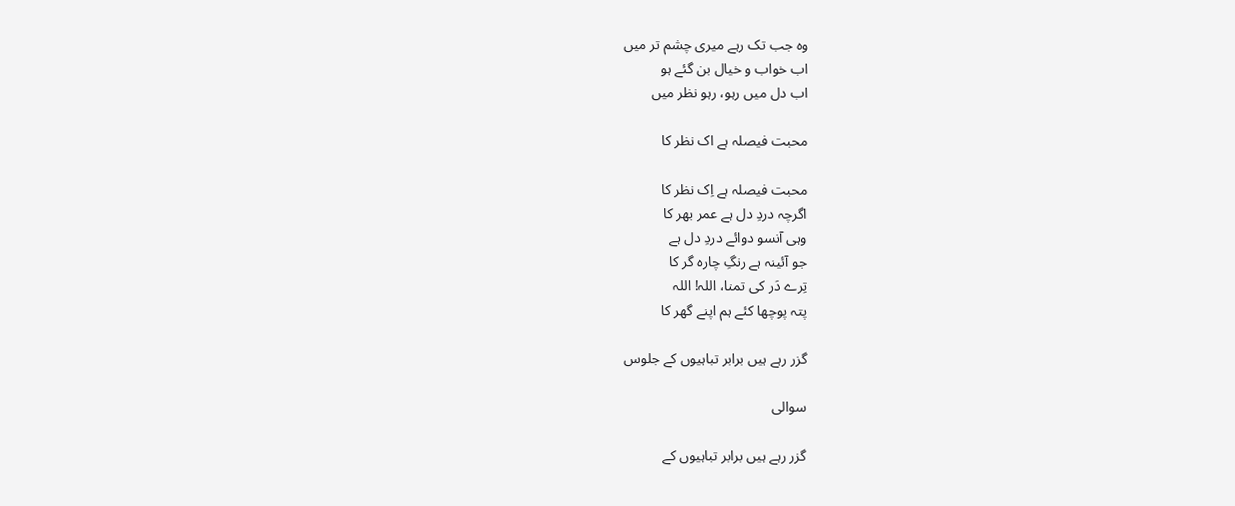وہ جب تک رہے میری چشم تر میں
اب خواب و خیال بن گئے ہو
اب دل میں رہو، رہو نظر میں

محبت فیصلہ ہے اک نظر کا

محبت فیصلہ ہے اِک نظر کا
اگرچہ دردِ دل ہے عمر بھر کا
وہی آنسو دوائے دردِ دل ہے
جو آئینہ ہے رنگِ چارہ گر کا
تِرے دَر کی تمنا، اللہ! اللہ
پتہ پوچھا کئے ہم اپنے گھر کا

گزر رہے ہیں برابر تباہیوں کے جلوس

سوالی

گزر رہے ہیں برابر تباہیوں کے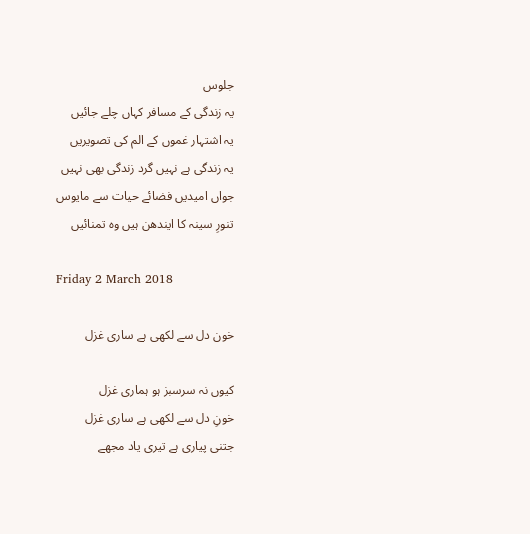جلوس
یہ زندگی کے مسافر کہاں چلے جائیں
یہ اشتہار غموں کے الم کی تصویریں
یہ زندگی ہے نہیں گرد زندگی بھی نہیں
جواں امیدیں فضائے حیات سے مایوس
تنورِ سینہ کا ایندھن ہیں وہ تمنائیں

Friday 2 March 2018

خون دل سے لکھی ہے ساری غزل

کیوں نہ سرسبز ہو ہماری غزل
خونِ دل سے لکھی ہے ساری غزل
جتنی پیاری ہے تیری یاد مجھے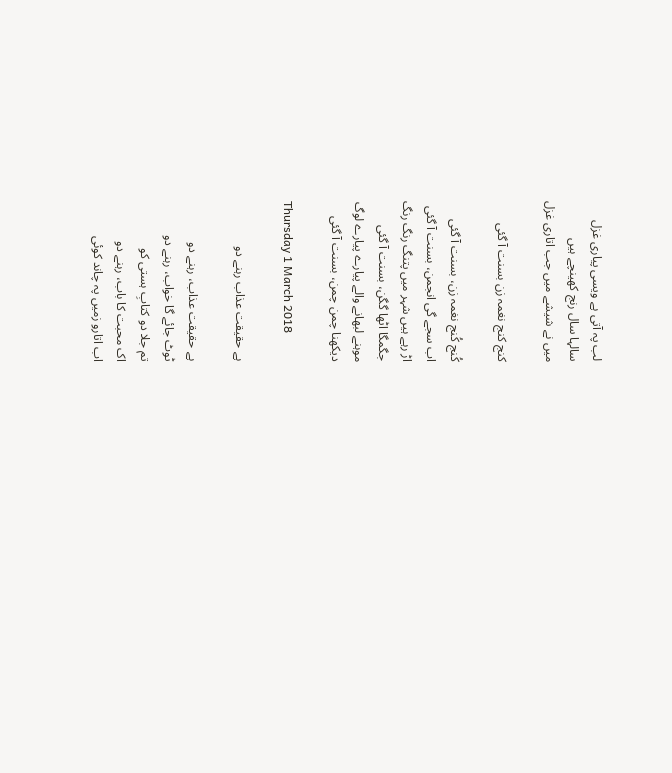لب پہ آتی ہے ویسی پیاری غزل
سالہا سال رنج کھینچے ہیں
میں نے شیشے میں جب اتاری غزل

کنج کنج نغمہ زن بسنت آ گئی

کُنج کُنج نغمہ زن، بسنت آ گئی
اب سجے گی انجمن، بسنت آ گئی
اڑ رہے ہیں شہر میں پتنگ رنگ رنگ
جگمگا اٹھا گگن، بسنت آ گئی
موہنے لبھانے والے پیارے پیارے لوگ
دیکھنا چمن چمن، بسنت آ گئی

Thursday 1 March 2018

ہے حقیقت عذاب رہنے دو

ہے حقیقت عذاب، رہنے دو
ٹوٹ جائے گا خواب، رہنے دو
تم جلا دو کتابِ ہستی کو
اک محبت کا باب، رہنے دو
اب اتارو زمیں پہ چاند کوئی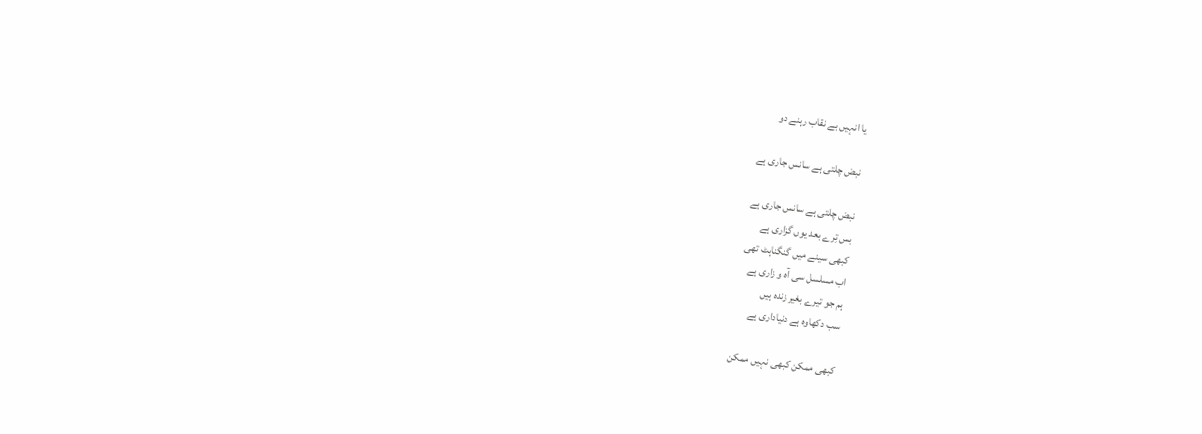یا انہیں بے نقاب رہنے دو

نبض چلتی ہے سانس جاری ہے

نبض چلتی ہے سانس جاری ہے
بس تِرے بعد یوں گزاری ہے
کبھی سینے میں گنگناہٹ تھی
اب مسلسل سی آہ و زاری ہے
ہم جو تیرے بغیر زندہ ہیں
سب دکھاوہ ہے دنیاداری ہے

کبھی ممکن کبھی نہیں ممکن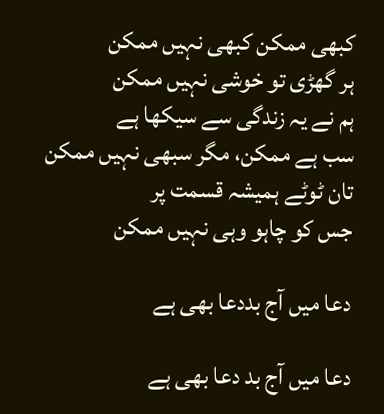کبھی ممکن کبھی نہیں ممکن
ہر گھڑی تو خوشی نہیں ممکن
ہم نے یہ زندگی سے سیکھا ہے
سب ہے ممکن، مگر سبھی نہیں ممکن
تان ٹوٹے ہمیشہ قسمت پر
جس کو چاہو وہی نہیں ممکن

دعا میں آج بددعا بھی ہے

دعا میں آج بد دعا بھی ہے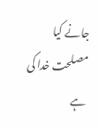جانے کیا مصلحت خدا کی ہے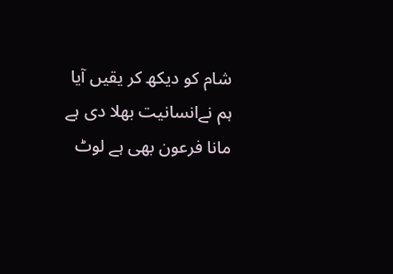شام کو دیکھ کر یقیں آیا
ہم نےانسانیت بھلا دی ہے
مانا فرعون بھی ہے لوٹ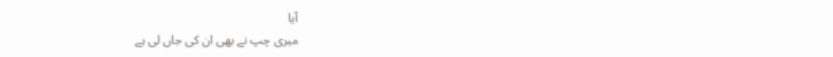آیا
میری چپ نے بھی ان کی جاں لی ہے